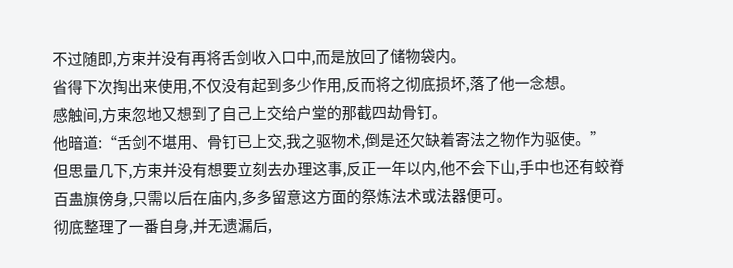不过随即,方束并没有再将舌剑收入口中,而是放回了储物袋内。
省得下次掏出来使用,不仅没有起到多少作用,反而将之彻底损坏,落了他一念想。
感触间,方束忽地又想到了自己上交给户堂的那截四劫骨钉。
他暗道:“舌剑不堪用、骨钉已上交,我之驱物术,倒是还欠缺着寄法之物作为驱使。”
但思量几下,方束并没有想要立刻去办理这事,反正一年以内,他不会下山,手中也还有蛟脊百蛊旗傍身,只需以后在庙内,多多留意这方面的祭炼法术或法器便可。
彻底整理了一番自身,并无遗漏后,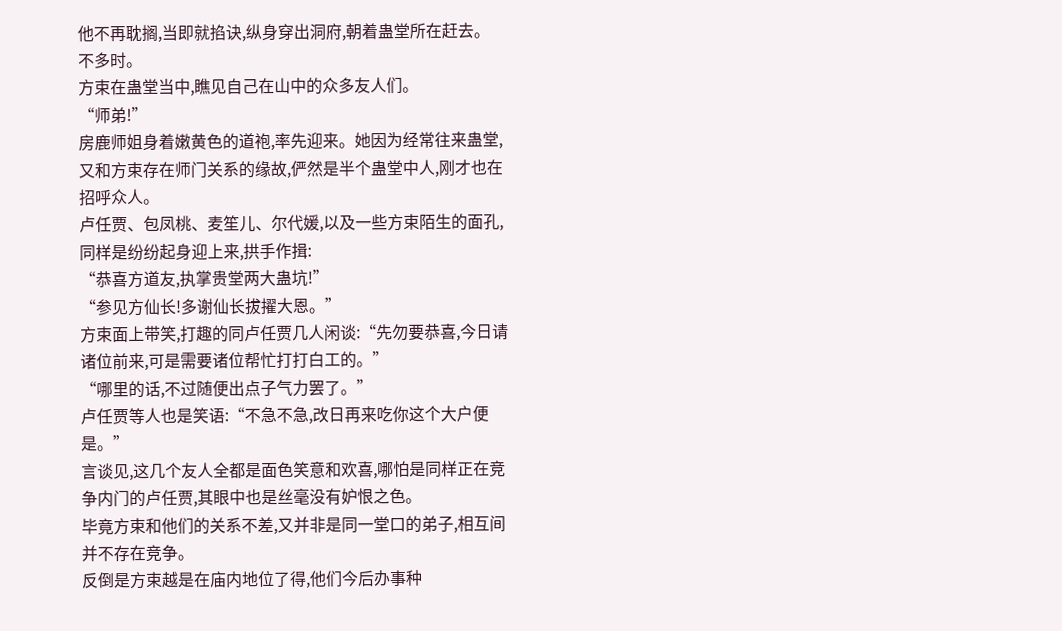他不再耽搁,当即就掐诀,纵身穿出洞府,朝着蛊堂所在赶去。
不多时。
方束在蛊堂当中,瞧见自己在山中的众多友人们。
“师弟!”
房鹿师姐身着嫩黄色的道袍,率先迎来。她因为经常往来蛊堂,又和方束存在师门关系的缘故,俨然是半个蛊堂中人,刚才也在招呼众人。
卢任贾、包凤桃、麦笙儿、尔代媛,以及一些方束陌生的面孔,同样是纷纷起身迎上来,拱手作揖:
“恭喜方道友,执掌贵堂两大蛊坑!”
“参见方仙长!多谢仙长拔擢大恩。”
方束面上带笑,打趣的同卢任贾几人闲谈:“先勿要恭喜,今日请诸位前来,可是需要诸位帮忙打打白工的。”
“哪里的话,不过随便出点子气力罢了。”
卢任贾等人也是笑语:“不急不急,改日再来吃你这个大户便是。”
言谈见,这几个友人全都是面色笑意和欢喜,哪怕是同样正在竞争内门的卢任贾,其眼中也是丝毫没有妒恨之色。
毕竟方束和他们的关系不差,又并非是同一堂口的弟子,相互间并不存在竞争。
反倒是方束越是在庙内地位了得,他们今后办事种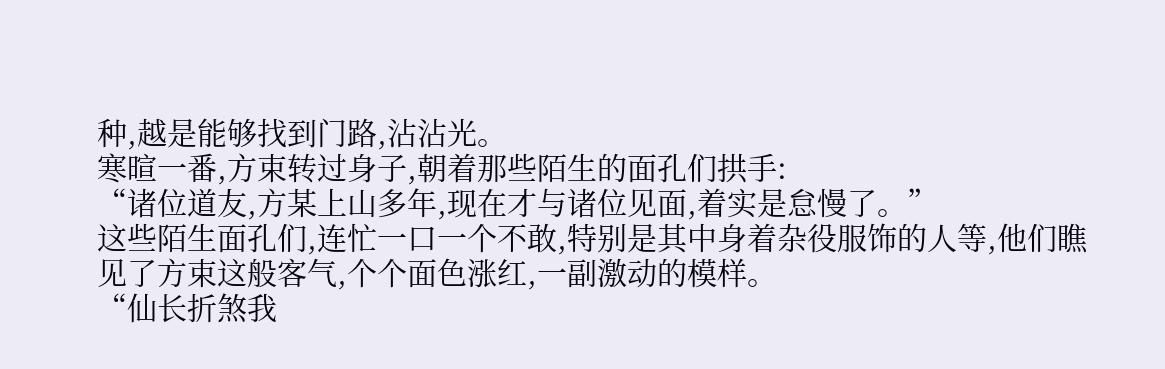种,越是能够找到门路,沾沾光。
寒暄一番,方束转过身子,朝着那些陌生的面孔们拱手:
“诸位道友,方某上山多年,现在才与诸位见面,着实是怠慢了。”
这些陌生面孔们,连忙一口一个不敢,特别是其中身着杂役服饰的人等,他们瞧见了方束这般客气,个个面色涨红,一副激动的模样。
“仙长折煞我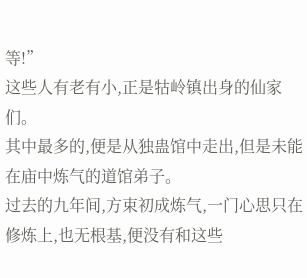等!”
这些人有老有小,正是牯岭镇出身的仙家们。
其中最多的,便是从独蛊馆中走出,但是未能在庙中炼气的道馆弟子。
过去的九年间,方束初成炼气,一门心思只在修炼上,也无根基,便没有和这些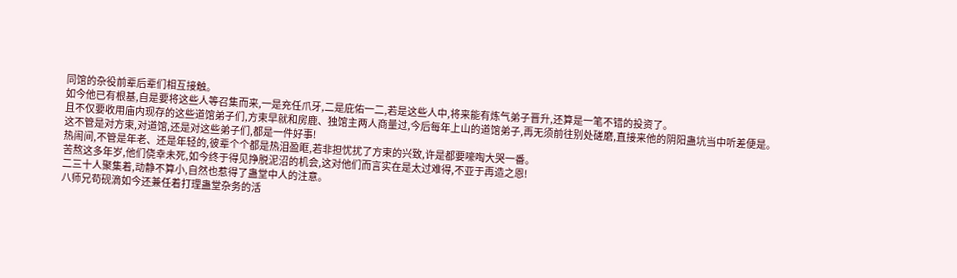同馆的杂役前辈后辈们相互接触。
如今他已有根基,自是要将这些人等召集而来,一是充任爪牙,二是庇佑一二,若是这些人中,将来能有炼气弟子晋升,还算是一笔不错的投资了。
且不仅要收用庙内现存的这些道馆弟子们,方束早就和房鹿、独馆主两人商量过,今后每年上山的道馆弟子,再无须前往别处磋磨,直接来他的阴阳蛊坑当中听差便是。
这不管是对方束,对道馆,还是对这些弟子们,都是一件好事!
热闹间,不管是年老、还是年轻的,彼辈个个都是热泪盈眶,若非担忧扰了方束的兴致,许是都要嚎啕大哭一番。
苦熬这多年岁,他们侥幸未死,如今终于得见挣脱泥沼的机会,这对他们而言实在是太过难得,不亚于再造之恩!
二三十人聚集着,动静不算小,自然也惹得了蛊堂中人的注意。
八师兄苟砚滴如今还兼任着打理蛊堂杂务的活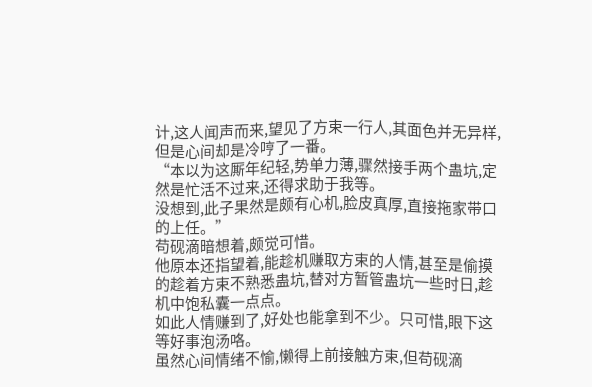计,这人闻声而来,望见了方束一行人,其面色并无异样,但是心间却是冷哼了一番。
“本以为这厮年纪轻,势单力薄,骤然接手两个蛊坑,定然是忙活不过来,还得求助于我等。
没想到,此子果然是颇有心机,脸皮真厚,直接拖家带口的上任。”
苟砚滴暗想着,颇觉可惜。
他原本还指望着,能趁机赚取方束的人情,甚至是偷摸的趁着方束不熟悉蛊坑,替对方暂管蛊坑一些时日,趁机中饱私囊一点点。
如此人情赚到了,好处也能拿到不少。只可惜,眼下这等好事泡汤咯。
虽然心间情绪不愉,懒得上前接触方束,但苟砚滴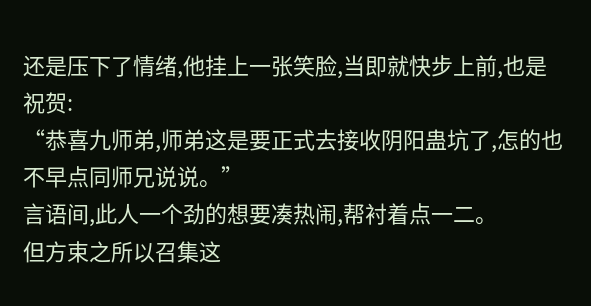还是压下了情绪,他挂上一张笑脸,当即就快步上前,也是祝贺:
“恭喜九师弟,师弟这是要正式去接收阴阳蛊坑了,怎的也不早点同师兄说说。”
言语间,此人一个劲的想要凑热闹,帮衬着点一二。
但方束之所以召集这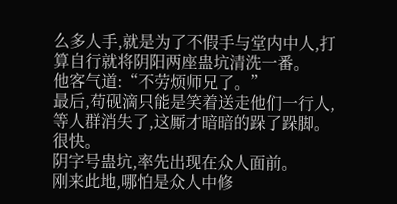么多人手,就是为了不假手与堂内中人,打算自行就将阴阳两座蛊坑清洗一番。
他客气道:“不劳烦师兄了。”
最后,苟砚滴只能是笑着送走他们一行人,等人群消失了,这厮才暗暗的跺了跺脚。
很快。
阴字号蛊坑,率先出现在众人面前。
刚来此地,哪怕是众人中修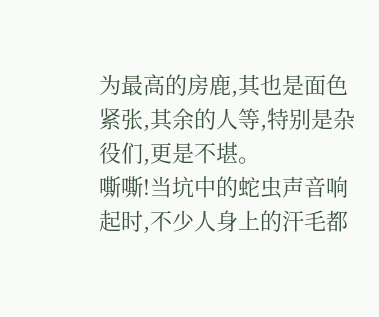为最高的房鹿,其也是面色紧张,其余的人等,特别是杂役们,更是不堪。
嘶嘶!当坑中的蛇虫声音响起时,不少人身上的汗毛都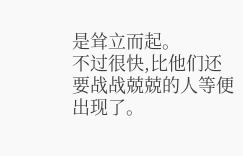是耸立而起。
不过很快,比他们还要战战兢兢的人等便出现了。